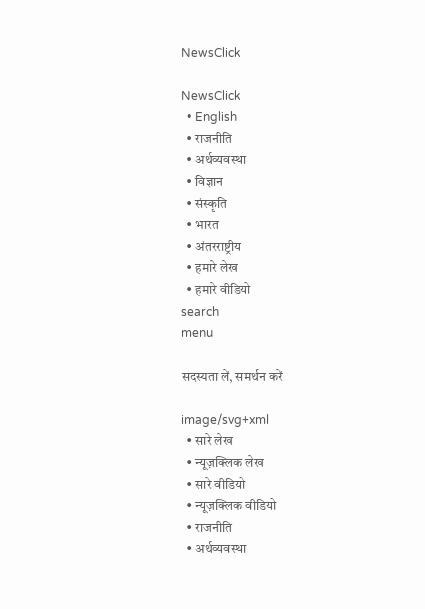NewsClick

NewsClick
  • English
  • राजनीति
  • अर्थव्यवस्था
  • विज्ञान
  • संस्कृति
  • भारत
  • अंतरराष्ट्रीय
  • हमारे लेख
  • हमारे वीडियो
search
menu

सदस्यता लें, समर्थन करें

image/svg+xml
  • सारे लेख
  • न्यूज़क्लिक लेख
  • सारे वीडियो
  • न्यूज़क्लिक वीडियो
  • राजनीति
  • अर्थव्यवस्था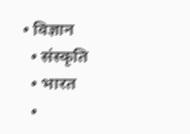• विज्ञान
  • संस्कृति
  • भारत
  •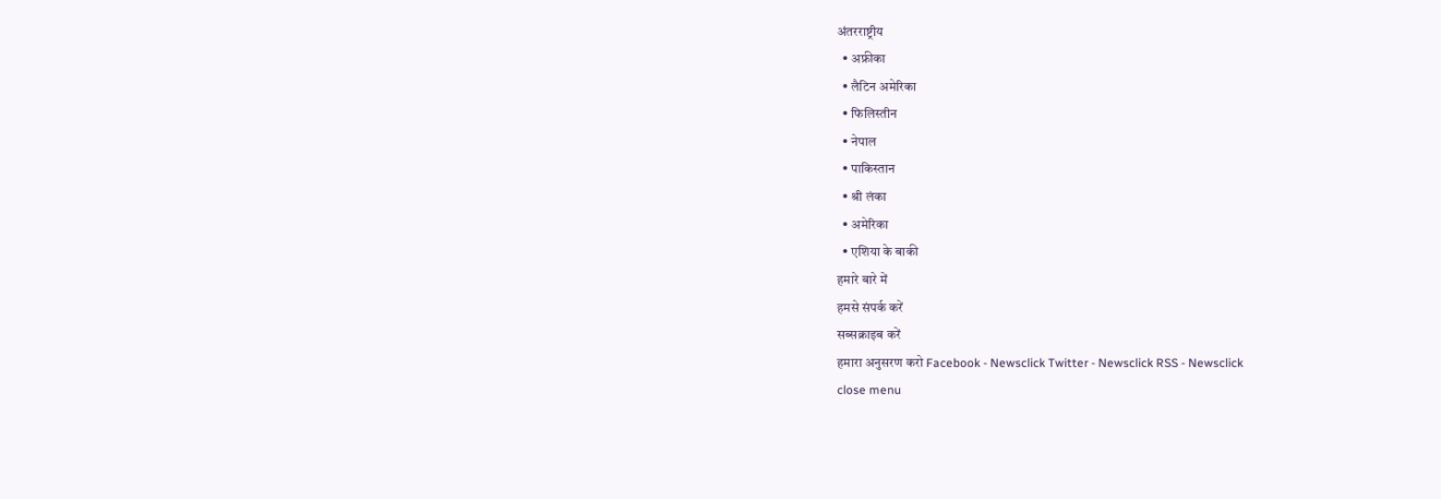अंतरराष्ट्रीय
  • अफ्रीका
  • लैटिन अमेरिका
  • फिलिस्तीन
  • नेपाल
  • पाकिस्तान
  • श्री लंका
  • अमेरिका
  • एशिया के बाकी
हमारे बारे में
हमसे संपर्क करें
सब्सक्राइब करें
हमारा अनुसरण करो Facebook - Newsclick Twitter - Newsclick RSS - Newsclick
close menu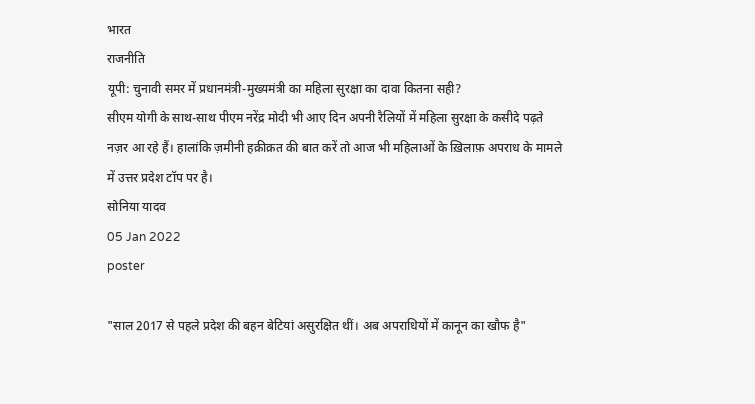भारत
राजनीति
यूपी: चुनावी समर में प्रधानमंत्री-मुख्यमंत्री का महिला सुरक्षा का दावा कितना सही?
सीएम योगी के साथ-साथ पीएम नरेंद्र मोदी भी आए दिन अपनी रैलियों में महिला सुरक्षा के कसीदे पढ़ते नज़र आ रहे हैं। हालांकि ज़मीनी हक़ीक़त की बात करें तो आज भी महिलाओं के ख़िलाफ़ अपराध के मामले में उत्तर प्रदेश टॉप पर है।
सोनिया यादव
05 Jan 2022
poster

"साल 2017 से पहले प्रदेश की बहन बेटियां असुरक्षित थीं। अब अपराधियों में कानून का खौफ है"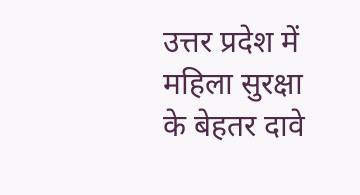उत्तर प्रदेश में महिला सुरक्षा के बेहतर दावे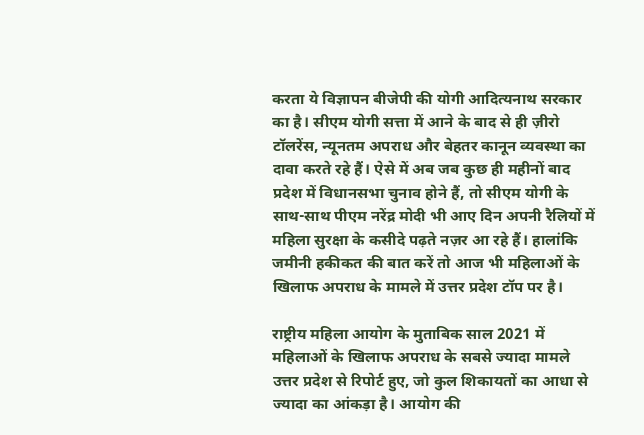करता ये विज्ञापन बीजेपी की योगी आदित्यनाथ सरकार का है। सीएम योगी सत्ता में आने के बाद से ही ज़ीरो टॉलरेंस, न्यूनतम अपराध और बेहतर कानून व्यवस्था का दावा करते रहे हैं। ऐसे में अब जब कुछ ही महीनों बाद प्रदेश में विधानसभा चुनाव होने हैं, तो सीएम योगी के साथ-साथ पीएम नरेंद्र मोदी भी आए दिन अपनी रैलियों में महिला सुरक्षा के कसीदे पढ़ते नज़र आ रहे हैं। हालांकि जमीनी हकीकत की बात करें तो आज भी महिलाओं के खिलाफ अपराध के मामले में उत्तर प्रदेश टॉप पर है।

राष्ट्रीय महिला आयोग के मुताबिक साल 2021 में महिलाओं के खिलाफ अपराध के सबसे ज्यादा मामले उत्तर प्रदेश से रिपोर्ट हुए, जो कुल शिकायतों का आधा से ज्यादा का आंकड़ा है। आयोग की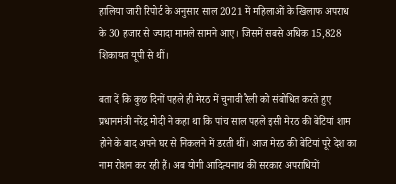हालिया जारी रिपोर्ट के अनुसार साल 2021 में महिलाओं के खिलाफ अपराध के 30 हजार से ज्यादा मामले सामने आए। जिसमें सबसे अधिक 15,828 शिकायत यूपी से थीं।

बता दें कि कुछ दिनों पहले ही मेरठ में चुनावी रैली को संबोधित करते हुए प्रधानमंत्री नरेंद्र मोदी ने कहा था कि पांच साल पहले इसी मेरठ की बेटियां शाम होने के बाद अपने घर से निकलने में डरती थीं। आज मेरठ की बेटियां पूरे देश का नाम रोशन कर रही हैं। अब योगी आदित्यनाथ की सरकार अपराधियों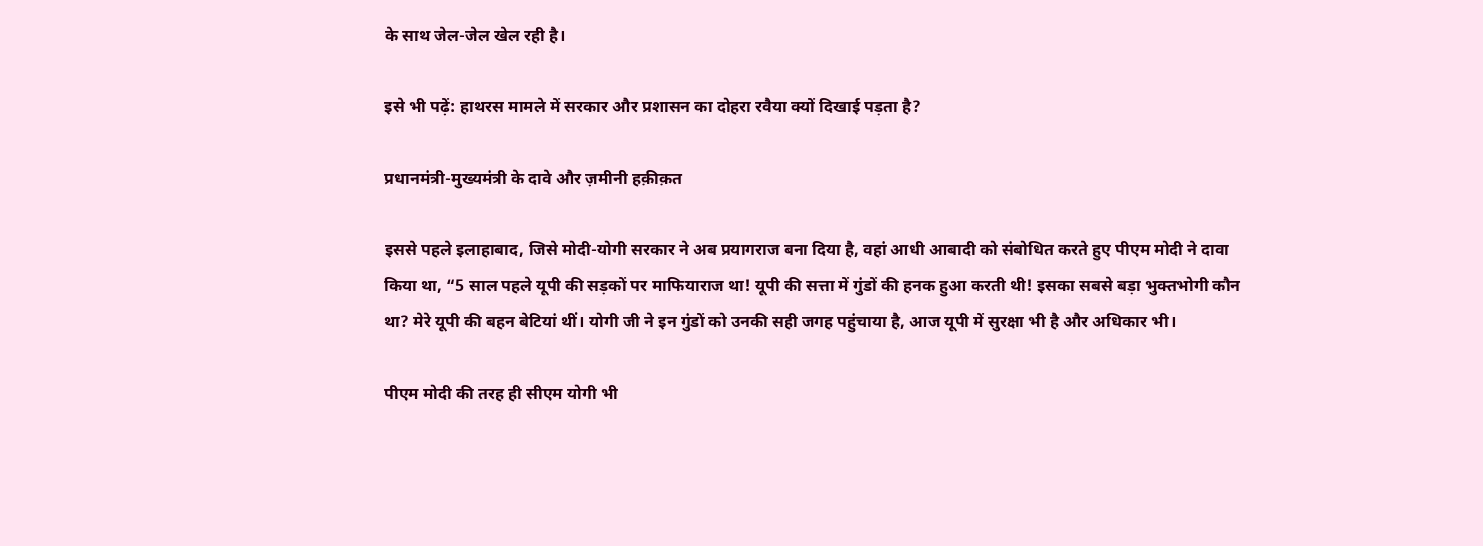के साथ जेल-जेल खेल रही है।

इसे भी पढ़ें: हाथरस मामले में सरकार और प्रशासन का दोहरा रवैया क्यों दिखाई पड़ता है?

प्रधानमंत्री-मुख्यमंत्री के दावे और ज़मीनी हक़ीक़त

इससे पहले इलाहाबाद, जिसे मोदी-योगी सरकार ने अब प्रयागराज बना दिया है, वहां आधी आबादी को संबोधित करते हुए पीएम मोदी ने दावा किया था, “5 साल पहले यूपी की सड़कों पर माफियाराज था! यूपी की सत्ता में गुंडों की हनक हुआ करती थी! इसका सबसे बड़ा भुक्तभोगी कौन था? मेरे यूपी की बहन बेटियां थीं। योगी जी ने इन गुंडों को उनकी सही जगह पहुंचाया है, आज यूपी में सुरक्षा भी है और अधिकार भी।

पीएम मोदी की तरह ही सीएम योगी भी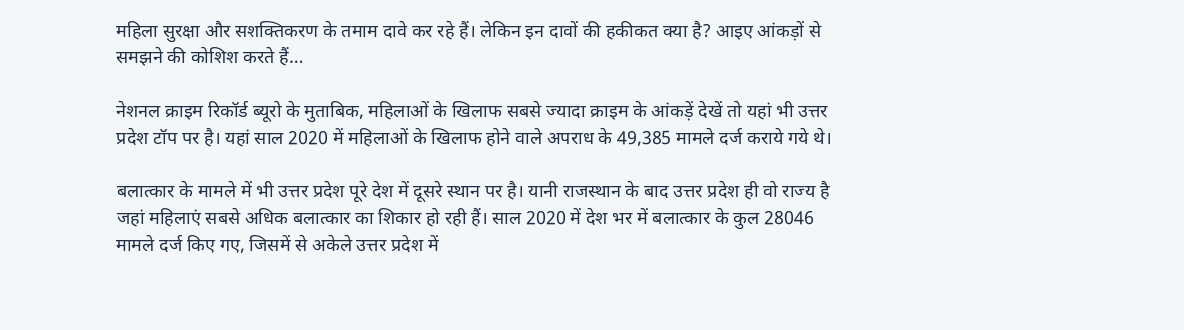महिला सुरक्षा और सशक्तिकरण के तमाम दावे कर रहे हैं। लेकिन इन दावों की हकीकत क्या है? आइए आंकड़ों से समझने की कोशिश करते हैं…

नेशनल क्राइम रिकॉर्ड ब्यूरो के मुताबिक, महिलाओं के खिलाफ सबसे ज्यादा क्राइम के आंकड़ें देखें तो यहां भी उत्तर प्रदेश टॉप पर है। यहां साल 2020 में महिलाओं के खिलाफ होने वाले अपराध के 49,385 मामले दर्ज कराये गये थे।

बलात्कार के मामले में भी उत्तर प्रदेश पूरे देश में दूसरे स्थान पर है। यानी राजस्थान के बाद उत्तर प्रदेश ही वो राज्य है जहां महिलाएं सबसे अधिक बलात्कार का शिकार हो रही हैं। साल 2020 में देश भर में बलात्कार के कुल 28046 मामले दर्ज किए गए, जिसमें से अकेले उत्तर प्रदेश में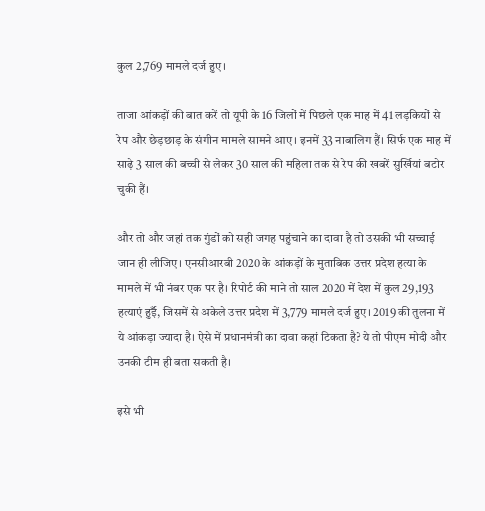कुल 2,769 मामले दर्ज हुए।

ताजा आंकड़ों की बात करें तो यूपी के 16 जिलों में पिछले एक माह में 41 लड़कियों से रेप और छेड़छाड़ के संगीन मामले सामने आए। इनमें 33 नाबालिग हैं। सिर्फ एक माह में साढ़े 3 साल की बच्ची से लेकर 30 साल की महिला तक से रेप की खबरें सुर्खियां बटोर चुकी हैं।

और तो और जहां तक गुंडों को सही जगह पहुंचाने का दावा है तो उसकी भी सच्चाई जान ही लीजिए। एनसीआरबी 2020 के आंकड़ों के मुताबिक उत्तर प्रदेश हत्या के मामले में भी नंबर एक पर है। रिपोर्ट की माने तो साल 2020 में देश में कुल 29,193 हत्याएं हुईँ, जिसमें से अकेले उत्तर प्रदेश में 3,779 मामले दर्ज हुए। 2019 की तुलना में ये आंकड़ा ज्यादा है। ऐसे में प्रधानमंत्री का दावा कहां टिकता है? ये तो पीएम मोदी और उनकी टीम ही बता सकती है।

इसे भी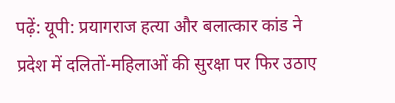पढ़ें: यूपी: प्रयागराज हत्या और बलात्कार कांड ने प्रदेश में दलितों-महिलाओं की सुरक्षा पर फिर उठाए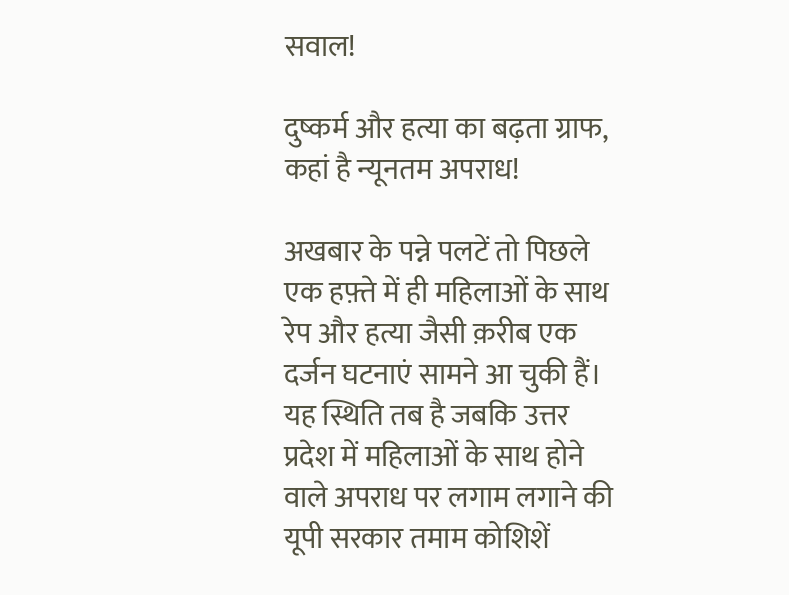सवाल!

दुष्कर्म और हत्या का बढ़ता ग्राफ, कहां है न्यूनतम अपराध!

अखबार के पन्ने पलटें तो पिछले एक हफ़्ते में ही महिलाओं के साथ रेप और हत्या जैसी क़रीब एक दर्जन घटनाएं सामने आ चुकी हैं। यह स्थिति तब है जबकि उत्तर प्रदेश में महिलाओं के साथ होने वाले अपराध पर लगाम लगाने की यूपी सरकार तमाम कोशिशें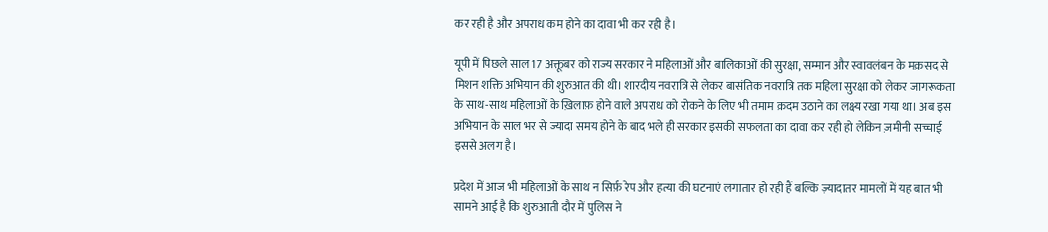कर रही है और अपराध कम होने का दावा भी कर रही है।

यूपी में पिछले साल 17 अक्तूबर को राज्य सरकार ने महिलाओं और बालिकाओं की सुरक्षा, सम्मान और स्वावलंबन के मक़सद से मिशन शक्ति अभियान की शुरुआत की थी। शारदीय नवरात्रि से लेकर बासंतिक नवरात्रि तक महिला सुरक्षा को लेकर जागरूकता के साथ-साथ महिलाओं के ख़िलाफ़ होने वाले अपराध को रोकने के लिए भी तमाम क़दम उठाने का लक्ष्य रखा गया था। अब इस अभियान के साल भर से ज्यादा समय होने के बाद भले ही सरकार इसकी सफलता का दावा कर रही हो लेकिन ज़मीनी सच्चाई इससे अलग है।

प्रदेश में आज भी महिलाओं के साथ न सिर्फ़ रेप और हत्या की घटनाएं लगातार हो रही हैं बल्कि ज़्यादातर मामलों में यह बात भी सामने आई है कि शुरुआती दौर में पुलिस ने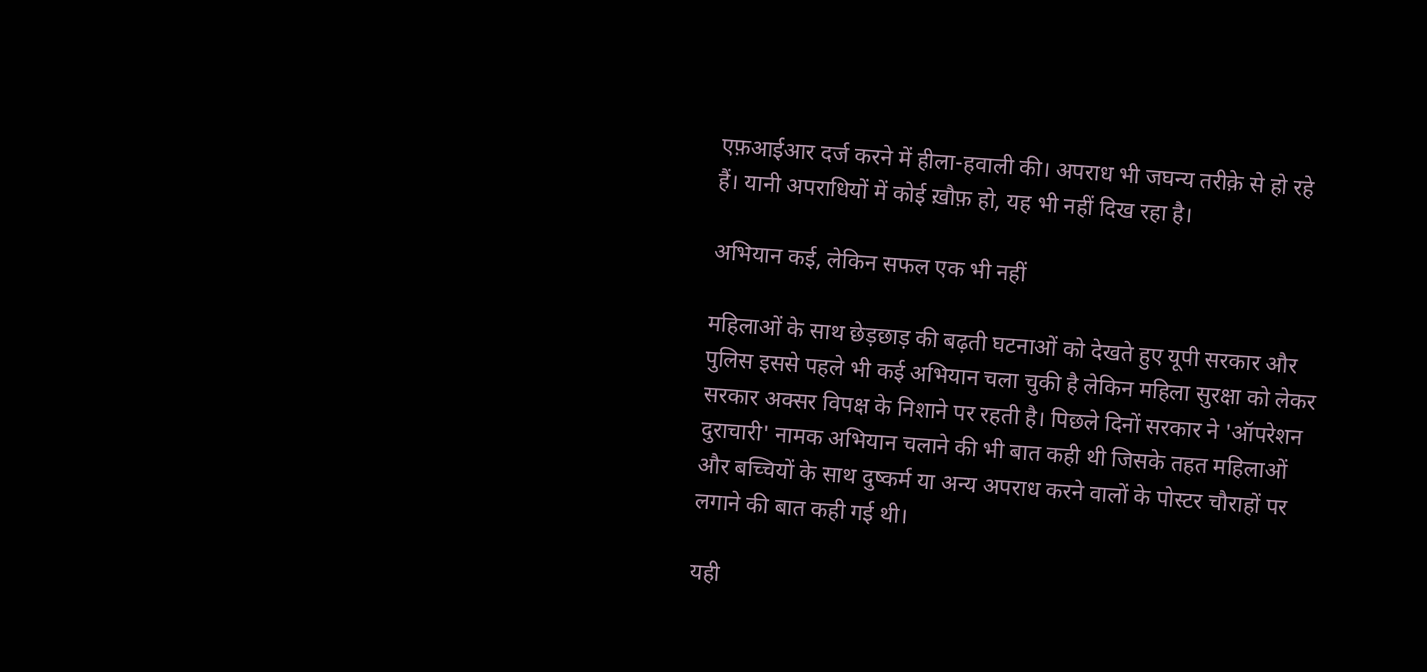एफ़आईआर दर्ज करने में हीला-हवाली की। अपराध भी जघन्य तरीक़े से हो रहे हैं। यानी अपराधियों में कोई ख़ौफ़ हो, यह भी नहीं दिख रहा है।

अभियान कई, लेकिन सफल एक भी नहीं

महिलाओं के साथ छेड़छाड़ की बढ़ती घटनाओं को देखते हुए यूपी सरकार और पुलिस इससे पहले भी कई अभियान चला चुकी है लेकिन महिला सुरक्षा को लेकर सरकार अक्सर विपक्ष के निशाने पर रहती है। पिछले दिनों सरकार ने 'ऑपरेशन दुराचारी' नामक अभियान चलाने की भी बात कही थी जिसके तहत महिलाओं और बच्चियों के साथ दुष्कर्म या अन्य अपराध करने वालों के पोस्टर चौराहों पर लगाने की बात कही गई थी।

यही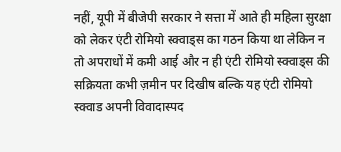नहीं, यूपी में बीजेपी सरकार ने सत्ता में आते ही महिला सुरक्षा को लेकर एंटी रोमियो स्क्वाड्स का गठन किया था लेकिन न तो अपराधों में कमी आई और न ही एंटी रोमियो स्क्वाड्स की सक्रियता कभी ज़मीन पर दिखीष बल्कि यह एंटी रोमियो स्क्वाड अपनी विवादास्पद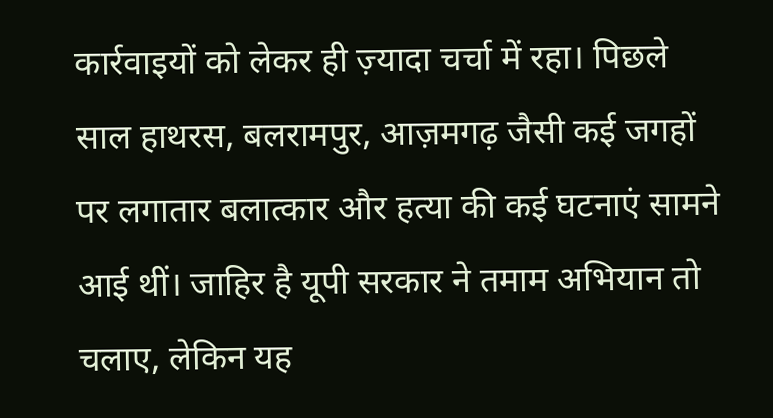कार्रवाइयों को लेकर ही ज़्यादा चर्चा में रहा। पिछले साल हाथरस, बलरामपुर, आज़मगढ़ जैसी कई जगहों पर लगातार बलात्कार और हत्या की कई घटनाएं सामने आई थीं। जाहिर है यूपी सरकार ने तमाम अभियान तो चलाए, लेकिन यह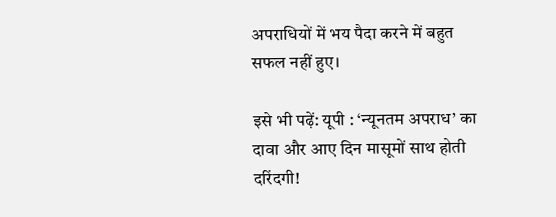अपराधियों में भय पैदा करने में बहुत सफल नहीं हुए।

इसे भी पढ़ें: यूपी : ‘न्यूनतम अपराध’ का दावा और आए दिन मासूमों साथ होती दरिंदगी!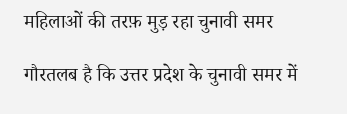महिलाओं की तरफ़ मुड़ रहा चुनावी समर

गौरतलब है कि उत्तर प्रदेश के चुनावी समर में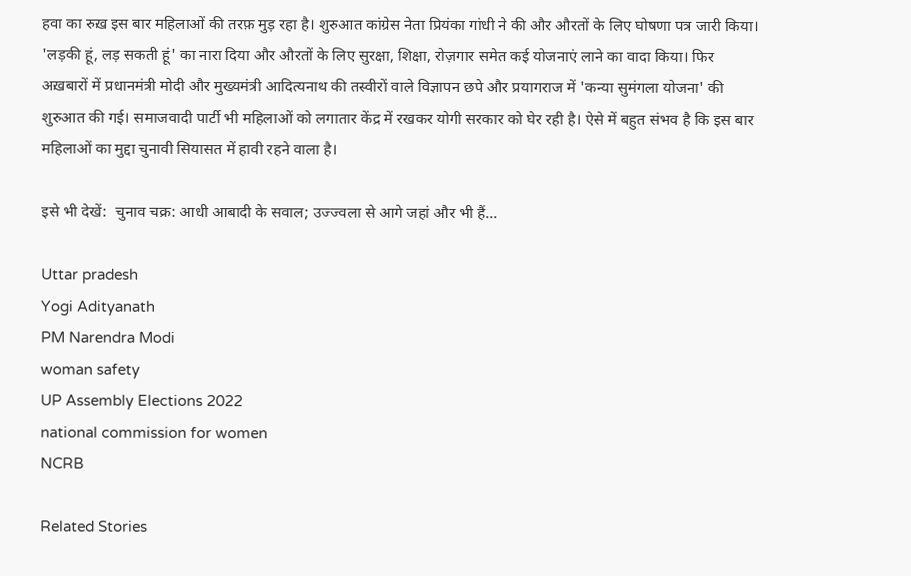हवा का रुख़ इस बार महिलाओं की तरफ़ मुड़ रहा है। शुरुआत कांग्रेस नेता प्रियंका गांधी ने की और औरतों के लिए घोषणा पत्र जारी किया। 'लड़की हूं, लड़ सकती हूं' का नारा दिया और औरतों के लिए सुरक्षा, शिक्षा, रोज़गार समेत कई योजनाएं लाने का वादा किया। फिर अख़बारों में प्रधानमंत्री मोदी और मुख्यमंत्री आदित्यनाथ की तस्वीरों वाले विज्ञापन छपे और प्रयागराज में 'कन्या सुमंगला योजना' की शुरुआत की गई। समाजवादी पार्टी भी महिलाओं को लगातार केंद्र में रखकर योगी सरकार को घेर रही है। ऐसे में बहुत संभव है कि इस बार महिलाओं का मुद्दा चुनावी सियासत में हावी रहने वाला है।

इसे भी देखें:  चुनाव चक्र: आधी आबादी के सवाल; उज्ज्वला से आगे जहां और भी हैं...

Uttar pradesh
Yogi Adityanath
PM Narendra Modi
woman safety
UP Assembly Elections 2022
national commission for women
NCRB

Related Stories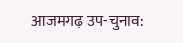आजमगढ़ उप-चुनाव: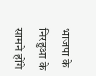भाजपा के निरहुआ के सामने होंगे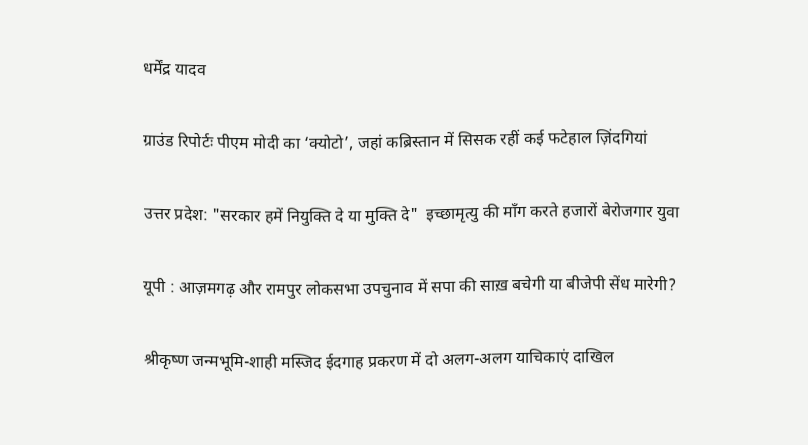धर्मेंद्र यादव

ग्राउंड रिपोर्टः पीएम मोदी का ‘क्योटो’, जहां कब्रिस्तान में सिसक रहीं कई फटेहाल ज़िंदगियां

उत्तर प्रदेश: "सरकार हमें नियुक्ति दे या मुक्ति दे"  इच्छामृत्यु की माँग करते हजारों बेरोजगार युवा

यूपी : आज़मगढ़ और रामपुर लोकसभा उपचुनाव में सपा की साख़ बचेगी या बीजेपी सेंध मारेगी?

श्रीकृष्ण जन्मभूमि-शाही मस्जिद ईदगाह प्रकरण में दो अलग-अलग याचिकाएं दाखिल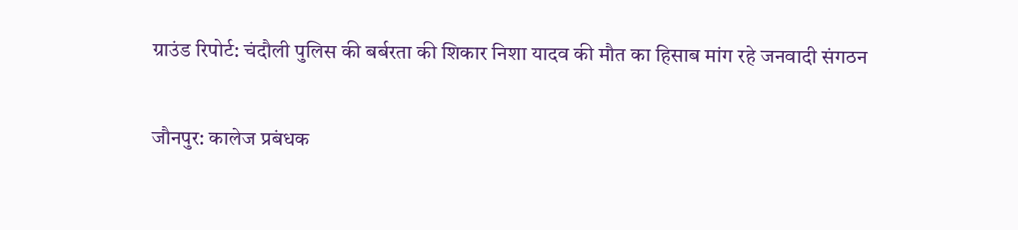ग्राउंड रिपोर्ट: चंदौली पुलिस की बर्बरता की शिकार निशा यादव की मौत का हिसाब मांग रहे जनवादी संगठन

जौनपुर: कालेज प्रबंधक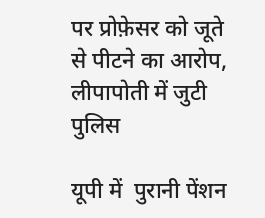पर प्रोफ़ेसर को जूते से पीटने का आरोप, लीपापोती में जुटी पुलिस

यूपी में  पुरानी पेंशन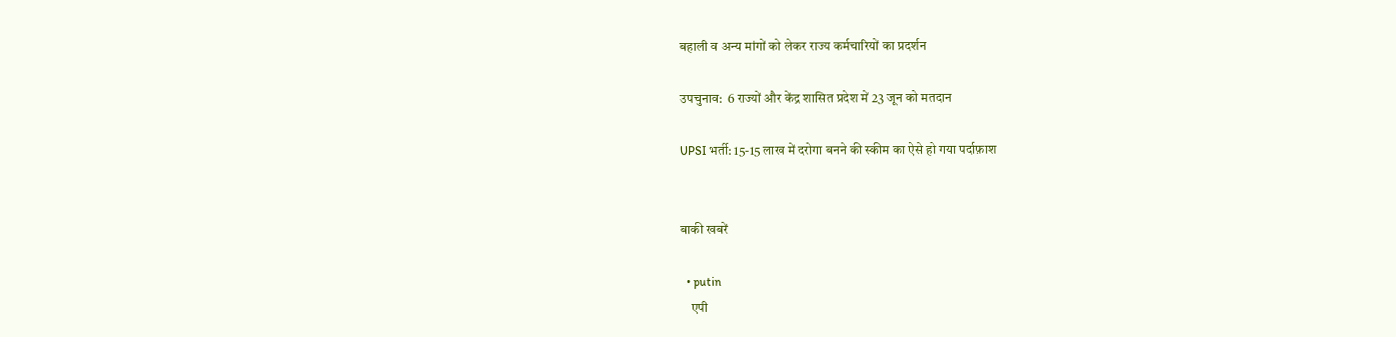बहाली व अन्य मांगों को लेकर राज्य कर्मचारियों का प्रदर्शन

उपचुनाव:  6 राज्यों और केंद्र शासित प्रदेश में 23 जून को मतदान

UPSI भर्ती: 15-15 लाख में दरोगा बनने की स्कीम का ऐसे हो गया पर्दाफ़ाश


बाकी खबरें

  • putin
    एपी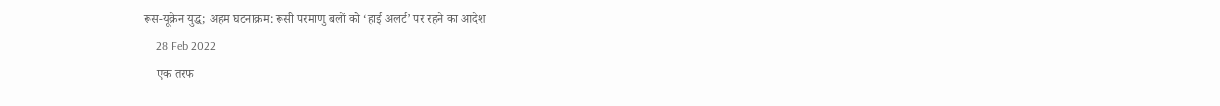रूस-यूक्रेन युद्ध; अहम घटनाक्रम: रूसी परमाणु बलों को ‘हाई अलर्ट’ पर रहने का आदेश
    28 Feb 2022
    एक तरफ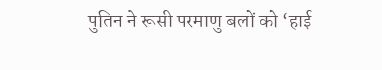पुतिन ने रूसी परमाणु बलों को ‘हाई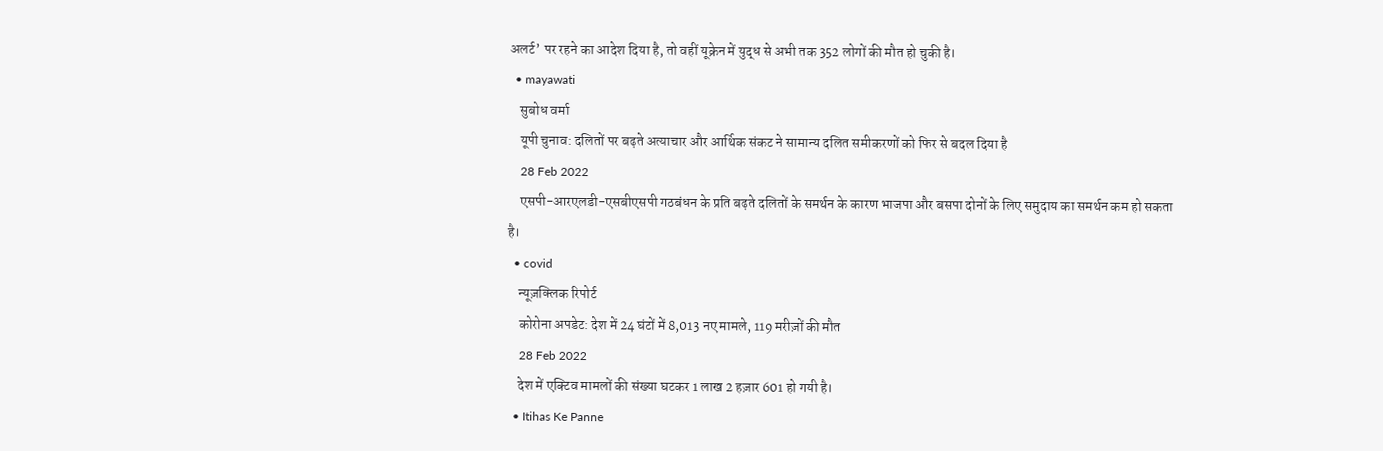अलर्ट’ पर रहने का आदेश दिया है, तो वहीं यूक्रेन में युद्ध से अभी तक 352 लोगों की मौत हो चुकी है।
  • mayawati
    सुबोध वर्मा
    यूपी चुनाव: दलितों पर बढ़ते अत्याचार और आर्थिक संकट ने सामान्य दलित समीकरणों को फिर से बदल दिया है
    28 Feb 2022
    एसपी-आरएलडी-एसबीएसपी गठबंधन के प्रति बढ़ते दलितों के समर्थन के कारण भाजपा और बसपा दोनों के लिए समुदाय का समर्थन कम हो सकता है।
  • covid
    न्यूज़क्लिक रिपोर्ट
    कोरोना अपडेट: देश में 24 घंटों में 8,013 नए मामले, 119 मरीज़ों की मौत
    28 Feb 2022
    देश में एक्टिव मामलों की संख्या घटकर 1 लाख 2 हज़ार 601 हो गयी है।
  • Itihas Ke Panne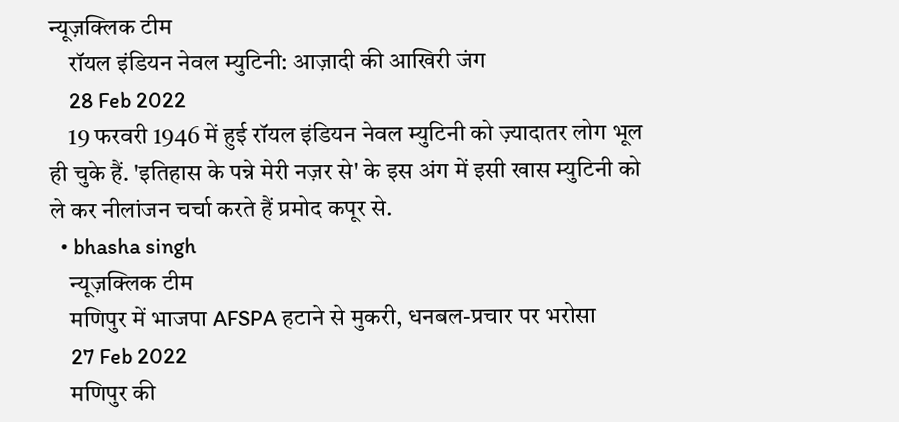न्यूज़क्लिक टीम
    रॉयल इंडियन नेवल म्युटिनी: आज़ादी की आखिरी जंग
    28 Feb 2022
    19 फरवरी 1946 में हुई रॉयल इंडियन नेवल म्युटिनी को ज़्यादातर लोग भूल ही चुके हैं. 'इतिहास के पन्ने मेरी नज़र से' के इस अंग में इसी खास म्युटिनी को ले कर नीलांजन चर्चा करते हैं प्रमोद कपूर से.
  • bhasha singh
    न्यूज़क्लिक टीम
    मणिपुर में भाजपा AFSPA हटाने से मुकरी, धनबल-प्रचार पर भरोसा
    27 Feb 2022
    मणिपुर की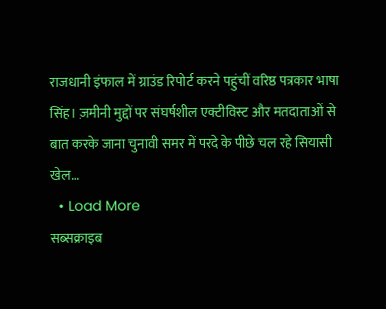राजधानी इंफाल में ग्राउंड रिपोर्ट करने पहुंचीं वरिष्ठ पत्रकार भाषा सिंह। ज़मीनी मुद्दों पर संघर्षशील एक्टीविस्ट और मतदाताओं से बात करके जाना चुनावी समर में परदे के पीछे चल रहे सियासी खेल…
  • Load More
सब्सक्राइब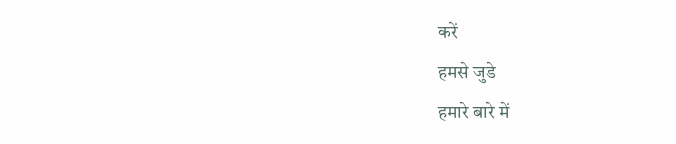करें
हमसे जुडे
हमारे बारे में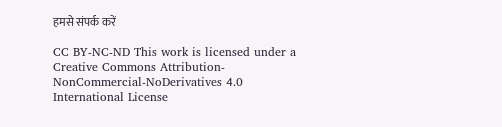हमसे संपर्क करें

CC BY-NC-ND This work is licensed under a Creative Commons Attribution-NonCommercial-NoDerivatives 4.0 International License